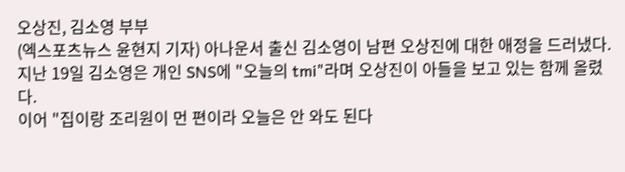오상진, 김소영 부부
(엑스포츠뉴스 윤현지 기자) 아나운서 출신 김소영이 남편 오상진에 대한 애정을 드러냈다.
지난 19일 김소영은 개인 SNS에 "오늘의 tmi"라며 오상진이 아들을 보고 있는 함께 올렸다.
이어 "집이랑 조리원이 먼 편이라 오늘은 안 와도 된다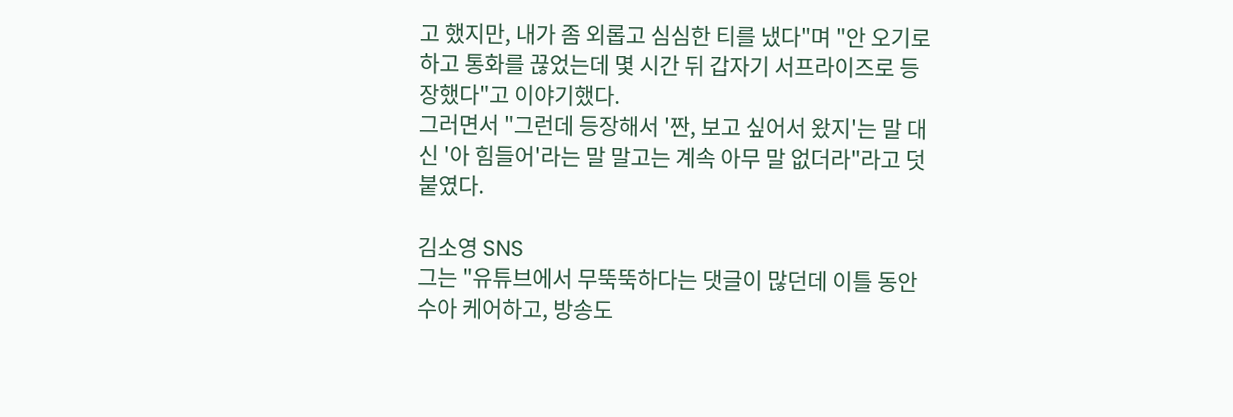고 했지만, 내가 좀 외롭고 심심한 티를 냈다"며 "안 오기로 하고 통화를 끊었는데 몇 시간 뒤 갑자기 서프라이즈로 등장했다"고 이야기했다.
그러면서 "그런데 등장해서 '짠, 보고 싶어서 왔지'는 말 대신 '아 힘들어'라는 말 말고는 계속 아무 말 없더라"라고 덧붙였다.

김소영 SNS
그는 "유튜브에서 무뚝뚝하다는 댓글이 많던데 이틀 동안 수아 케어하고, 방송도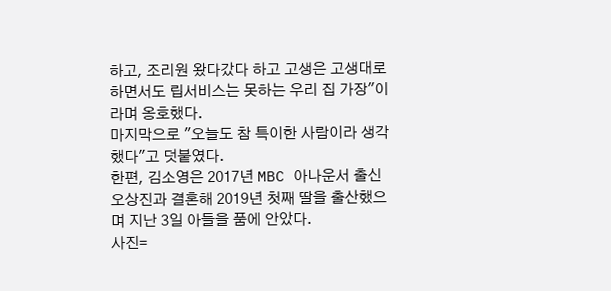하고, 조리원 왔다갔다 하고 고생은 고생대로 하면서도 립서비스는 못하는 우리 집 가장"이라며 옹호했다.
마지막으로 "오늘도 참 특이한 사람이라 생각했다"고 덧붙였다.
한편, 김소영은 2017년 MBC 아나운서 출신 오상진과 결혼해 2019년 첫째 딸을 출산했으며 지난 3일 아들을 품에 안았다.
사진=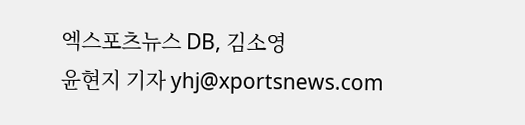엑스포츠뉴스 DB, 김소영
윤현지 기자 yhj@xportsnews.com